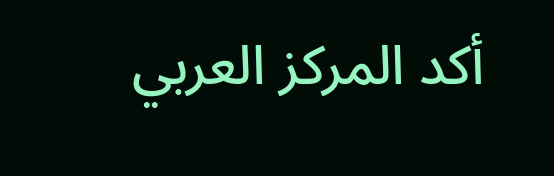أكد المركز العربي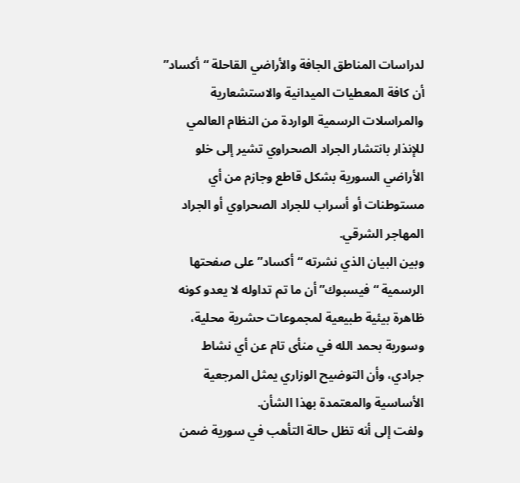لدراسات المناطق الجافة والأراضي القاحلة “أكساد” أن كافة المعطيات الميدانية والاستشعارية والمراسلات الرسمية الواردة من النظام العالمي للإنذار بانتشار الجراد الصحراوي تشير إلى خلو الأراضي السورية بشكل قاطع وجازم من أي مستوطنات أو أسراب للجراد الصحراوي أو الجراد المهاجر الشرقي.
وبين البيان الذي نشرته “أكساد” على صفحتها الرسمية “فيسبوك” أن ما تم تداوله لا يعدو كونه ظاهرة بيئية طبيعية لمجموعات حشرية محلية، وسورية بحمد الله في منأى تام عن أي نشاط جرادي، وأن التوضيح الوزاري يمثل المرجعية الأساسية والمعتمدة بهذا الشأن.
ولفت إلى أنه تظل حالة التأهب في سورية ضمن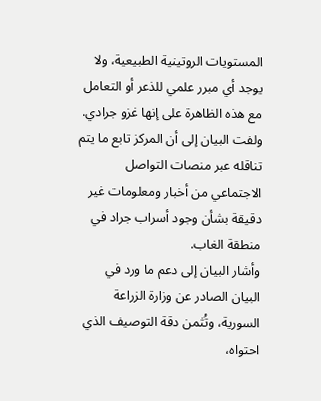المستويات الروتينية الطبيعية، ولا يوجد أي مبرر علمي للذعر أو التعامل مع هذه الظاهرة على إنها غزو جرادي.
ولفت البيان إلى أن المركز تابع ما يتم تناقله عبر منصات التواصل الاجتماعي من أخبار ومعلومات غير دقيقة بشأن وجود أسراب جراد في منطقة الغاب.
وأشار البيان إلى دعم ما ورد في البيان الصادر عن وزارة الزراعة السورية، وتُثمن دقة التوصيف الذي احتواه،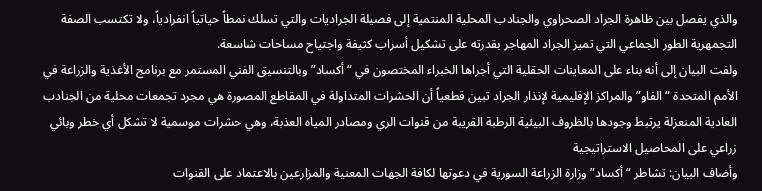والذي يفصل بين ظاهرة الجراد الصحراوي والجنادب المحلية المنتمية إلى فصيلة الجراديات والتي تسلك نمطاً حياتياً انفرادياً، ولا تكتسب الصفة التجمهرية الطور الجماعي التي تميز الجراد المهاجر بقدرته على تشكيل أسراب كثيفة واجتياح مساحات شاسعة.
ولفت البيان إلى أنه بناء على المعاينات الحقلية التي أجراها الخبراء المختصون في “أكساد” وبالتنسيق الفني المستمر مع برنامج الأغذية والزراعة في الأمم المتحدة “الفاو” والمراكز الإقليمية لإنذار الجراد تبين قطعياً أن الحشرات المتداولة في المقاطع المصورة هي مجرد تجمعات محلية من الجنادب العادية المنعزلة يرتبط وجودها بالظروف البيئية الرطبة القريبة من قنوات الري ومصادر المياه العذبة، وهي حشرات موسمية لا تشكل أي خطر وبائي زراعي على المحاصيل الاستراتيجية
وأضاف البيان: تشاطر “أكساد” وزارة الزراعة السورية في دعوتها لكافة الجهات المعنية والمزارعين بالاعتماد على القنوات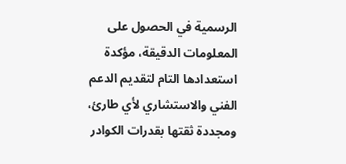الرسمية في الحصول على المعلومات الدقيقة، مؤكدة استعدادها التام لتقديم الدعم الفني والاستشاري لأي طارئ، ومجددة ثقتها بقدرات الكوادر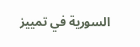السورية في تمييز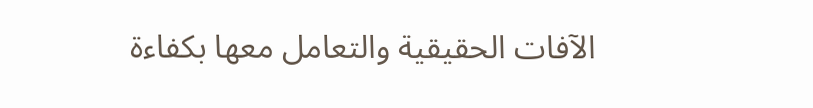الآفات الحقيقية والتعامل معها بكفاءة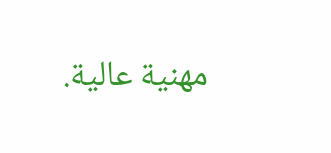مهنية عالية.